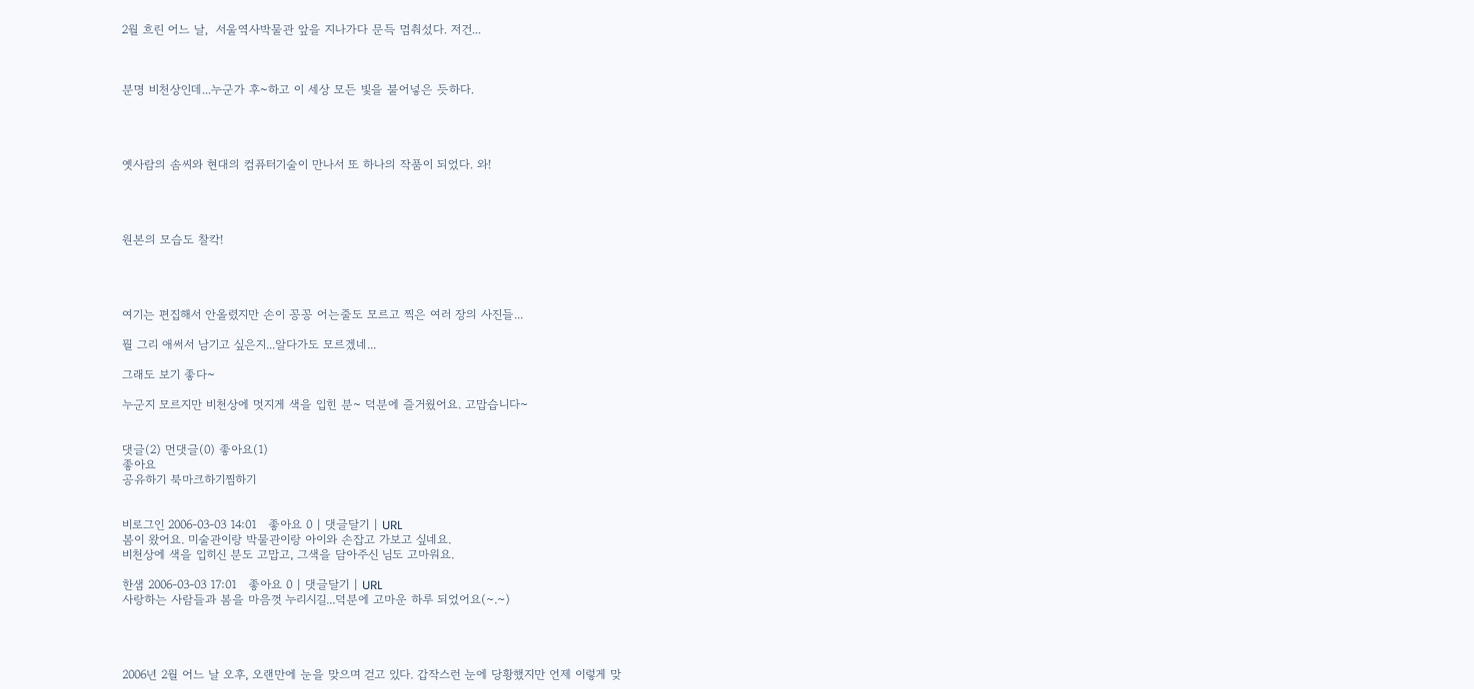2월 흐린 어느 날,  서울역사박물관 앞을 지나가다 문득 멈춰섰다. 저건...



분명 비천상인데...누군가 후~하고 이 세상 모든 빛을 불어넣은 듯하다.




옛사람의 솜씨와 현대의 컴퓨터기술이 만나서 또 하나의 작품이 되었다. 와!




원본의 모습도 찰칵!




여기는 편집해서 안올렸지만 손이 꽁꽁 어는줄도 모르고 찍은 여러 장의 사진들...

뭘 그리 애써서 남기고 싶은지...알다가도 모르겠네...

그래도 보기 좋다~

누군지 모르지만 비천상에 멋지게 색을 입힌 분~ 덕분에 즐거웠어요. 고맙습니다~


댓글(2) 먼댓글(0) 좋아요(1)
좋아요
공유하기 북마크하기찜하기


비로그인 2006-03-03 14:01   좋아요 0 | 댓글달기 | URL
봄이 왔어요. 미술관이랑 박물관이랑 아이와 손잡고 가보고 싶네요.
비천상에 색을 입히신 분도 고맙고, 그색을 담아주신 님도 고마워요.

한샘 2006-03-03 17:01   좋아요 0 | 댓글달기 | URL
사랑하는 사람들과 봄을 마음껏 누리시길...덕분에 고마운 하루 되었어요(~.~)




2006년 2월 어느 날 오후, 오랜만에 눈을 맞으며 걷고 있다. 갑작스런 눈에 당황했지만 언제 이렇게 맞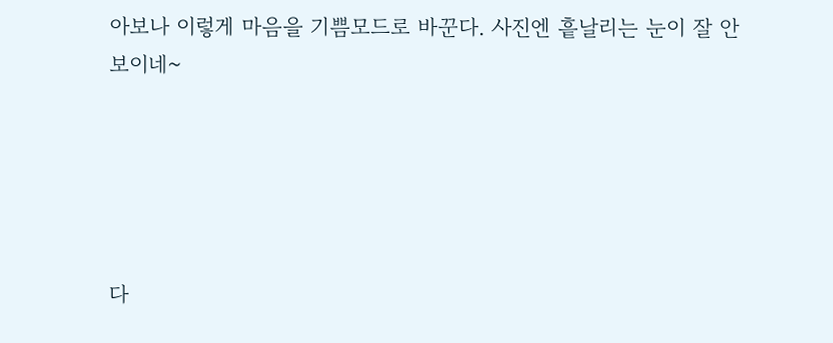아보나 이렇게 마음을 기쁨모드로 바꾼다. 사진엔 흩날리는 눈이 잘 안보이네~





다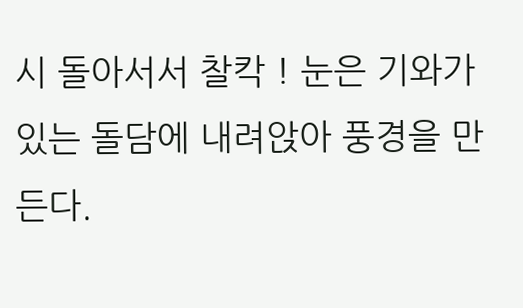시 돌아서서 찰칵 ! 눈은 기와가 있는 돌담에 내려앉아 풍경을 만든다.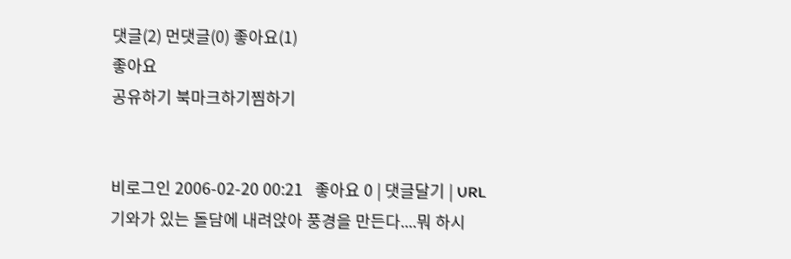댓글(2) 먼댓글(0) 좋아요(1)
좋아요
공유하기 북마크하기찜하기


비로그인 2006-02-20 00:21   좋아요 0 | 댓글달기 | URL
기와가 있는 돌담에 내려앉아 풍경을 만든다....뭐 하시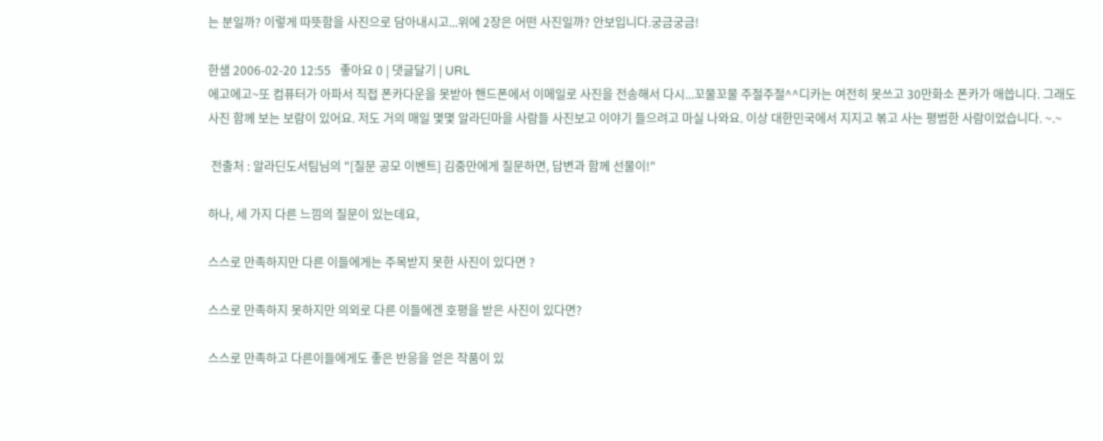는 분일까? 이렇게 따뜻함을 사진으로 담아내시고...위에 2장은 어떤 사진일까? 안보입니다.궁금궁금!

한샘 2006-02-20 12:55   좋아요 0 | 댓글달기 | URL
에고에고~또 컴퓨터가 아파서 직접 폰카다운을 못받아 핸드폰에서 이메일로 사진을 전송해서 다시...꼬물꼬물 주절주절^^디카는 여전히 못쓰고 30만화소 폰카가 애씁니다. 그래도 사진 함께 보는 보람이 있어요. 저도 거의 매일 몇몇 알라딘마을 사람들 사진보고 이야기 들으려고 마실 나와요. 이상 대한민국에서 지지고 볶고 사는 평범한 사람이었습니다. ~.~

 전출처 : 알라딘도서팀님의 "[질문 공모 이벤트] 김중만에게 질문하면, 답변과 함께 선물이!"

하나, 세 가지 다른 느낌의 질문이 있는데요,

스스로 만족하지만 다른 이들에게는 주목받지 못한 사진이 있다면 ?

스스로 만족하지 못하지만 의외로 다른 이들에겐 호평을 받은 사진이 있다면?

스스로 만족하고 다른이들에게도 좋은 반응을 얻은 작품이 있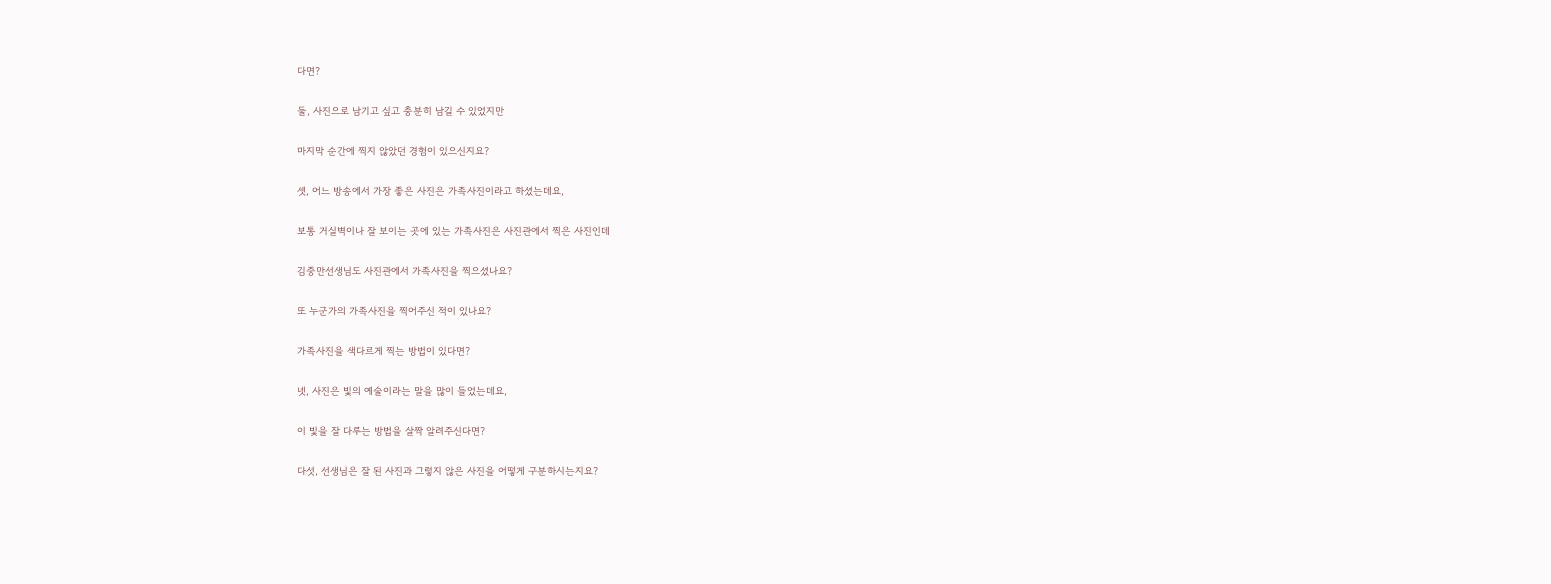다면?

둘, 사진으로 남기고 싶고 충분히 남길 수 있었지만

마지막 순간에 찍지 않았던 경험이 있으신지요?

셋, 어느 방송에서 가장 좋은 사진은 가족사진이라고 하셨는데요,

보통 거실벽이나 잘 보이는 곳에 있는 가족사진은 사진관에서 찍은 사진인데

김중만선생님도 사진관에서 가족사진을 찍으셨나요?

또 누군가의 가족사진을 찍어주신 적이 있나요?

가족사진을 색다르게 찍는 방법이 있다면?

넷, 사진은 빛의 예술이라는 말을 많이 들었는데요,

이 빛을 잘 다루는 방법을 살짝 알려주신다면?

다섯, 선생님은 잘 된 사진과 그렇지 않은 사진을 어떻게 구분하시는지요?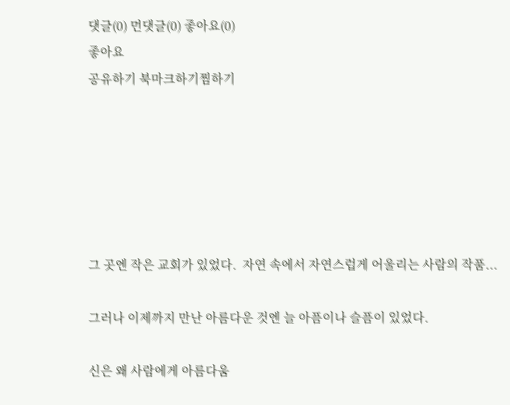댓글(0) 먼댓글(0) 좋아요(0)
좋아요
공유하기 북마크하기찜하기






그 곳엔 작은 교회가 있었다.  자연 속에서 자연스럽게 어울리는 사람의 작품...

그러나 이제까지 만난 아름다운 것엔 늘 아픔이나 슬픔이 있었다.

신은 왜 사람에게 아름다움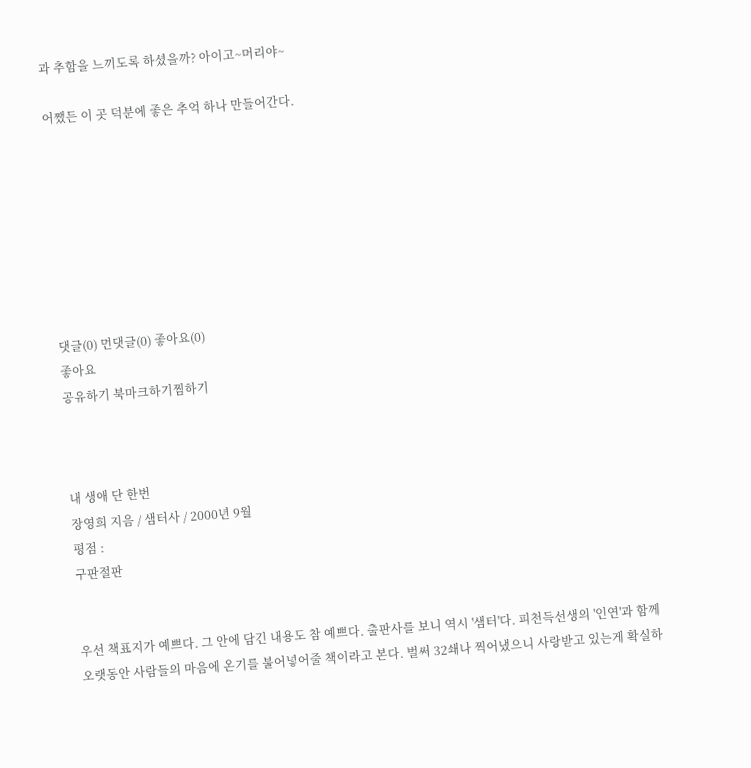과 추함을 느끼도록 하셨을까? 아이고~머리야~

어쨌든 이 곳 덕분에 좋은 추억 하나 만들어간다.








댓글(0) 먼댓글(0) 좋아요(0)
좋아요
공유하기 북마크하기찜하기



내 생애 단 한번
장영희 지음 / 샘터사 / 2000년 9월
평점 :
구판절판


우선 책표지가 예쁘다. 그 안에 담긴 내용도 참 예쁘다. 출판사를 보니 역시 '샘터'다. 피천득선생의 '인연'과 함께 오랫동안 사람들의 마음에 온기를 불어넣어줄 책이라고 본다. 벌써 32쇄나 찍어냈으니 사랑받고 있는게 확실하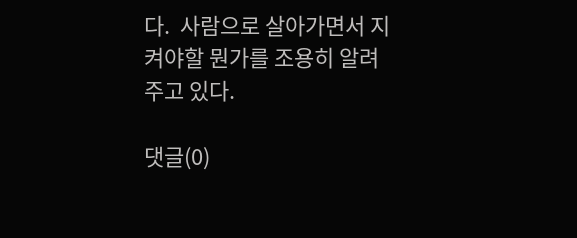다.  사람으로 살아가면서 지켜야할 뭔가를 조용히 알려주고 있다.

댓글(0)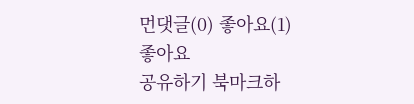먼댓글(0) 좋아요(1)
좋아요
공유하기 북마크하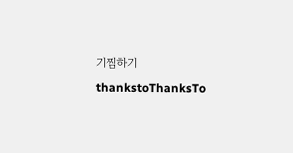기찜하기 thankstoThanksTo